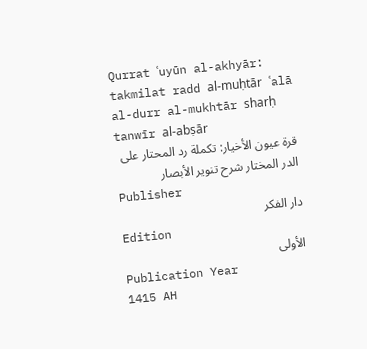Qurrat ʿuyūn al-akhyār: takmilat radd al-muḥtār ʿalā al-durr al-mukhtār sharḥ tanwīr al-abṣār
قرة عيون الأخيار: تكملة رد المحتار على الدر المختار شرح تنوير الأبصار
Publisher
دار الفكر
Edition
الأولى
Publication Year
1415 AH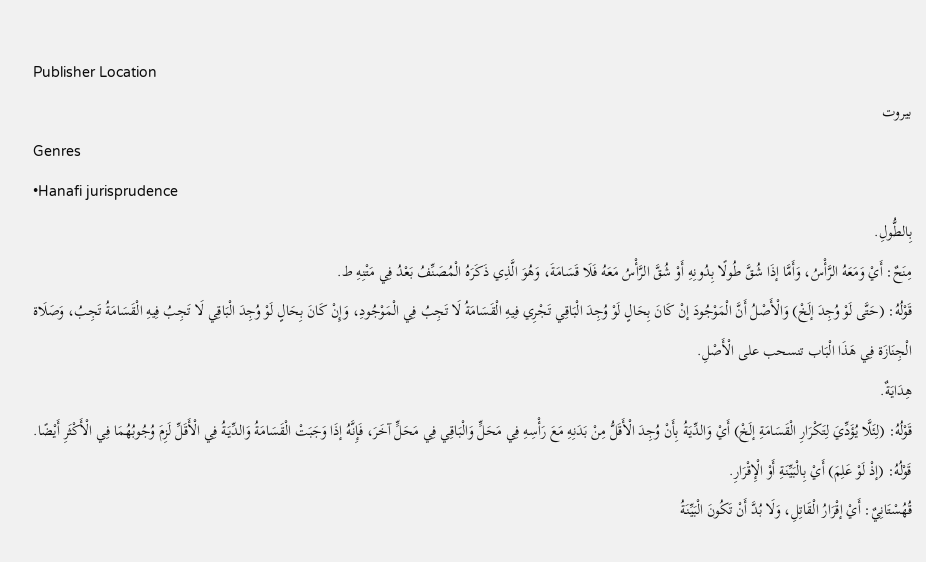Publisher Location
بيروت
Genres
•Hanafi jurisprudence
بِالطُّولِ.
مِنَحٌ: أَيْ وَمَعَهُ الرَّأْسُ، وَأَمَّا إذَا شُقَّ طُولًا بِدُونِهِ أَوْ شُقَّ الرَّأْسُ مَعَهُ فَلَا قَسَامَةَ، وَهُوَ الَّذِي ذَكَرَهُ الْمُصَنِّفُ بَعْدُ فِي مَتْنِهِ ط.
قَوْلُهُ: (حَتَّى لَوْ وُجِدَ إلَخْ) وَالْأَصْلُ أَنَّ الْمَوْجُودَ إنْ كَانَ بِحَالٍ لَوْ وُجِدَ الْبَاقِي تَجْرِي فِيهِ الْقَسَامَةُ لَا تَجِبُ فِي الْمَوْجُودِ، وَإِنْ كَانَ بِحَالٍ لَوْ وُجِدَ الْبَاقِي لَا تَجِبُ فِيهِ الْقَسَامَةُ تَجِبُ، وَصَلَاة الْجِنَازَة فِي هَذَا الْبَاب تنسحب على الْأَصْلِ.
هِدَايَةٌ.
قَوْلُهُ: (لِئَلَّا يُؤَدِّيَ لِتَكْرَارِ الْقَسَامَةِ إلَخْ) أَيْ وَالدِّيَةُ بِأَنْ وُجِدَ الْأَقَلُّ مِنْ بَدَنِهِ مَعَ رَأْسِهِ فِي مَحَلٍّ وَالْبَاقِي فِي مَحَلٍّ آخَرَ، فَإِنَّهُ إذَا وَجَبَتْ الْقَسَامَةُ وَالدِّيَةُ فِي الْأَقَلِّ لَزِمَ وُجُوبُهُمَا فِي الْأَكْثَرِ أَيْضًا.
قَوْلُهُ: (إذْ لَوْ عَلِمَ) أَيْ بِالْبَيِّنَةِ أَوْ الْإِقْرَارِ.
قُهُسْتَانِيٌ: أَيْ إقْرَارُ الْقَاتِلِ، وَلَا بُدَّ أَنْ تَكُونَ الْبَيِّنَةُ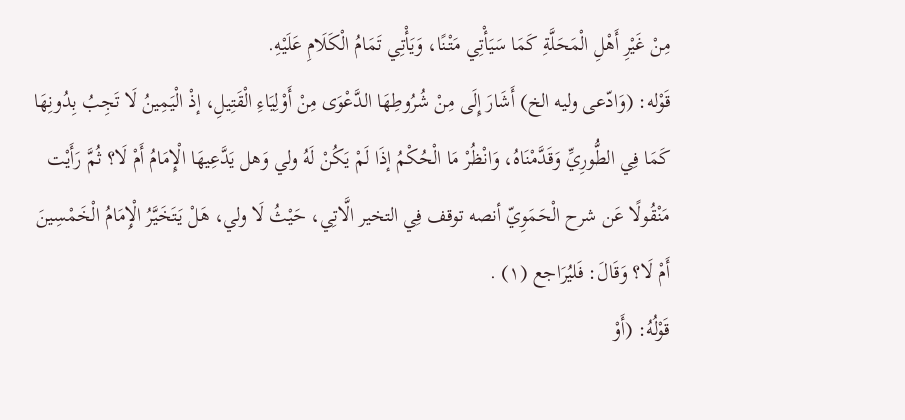مِنْ غَيْرِ أَهْلِ الْمَحَلَّةِ كَمَا سَيَأْتِي مَتْنًا، وَيَأْتِي تَمَامُ الْكَلَامِ عَلَيْهِ.
قَوْله: (وَادّعى وليه الخ) أَشَارَ إِلَى مِنْ شُرُوطِهَا الدَّعْوَى مِنْ أَوْلِيَاءِ الْقَتِيلِ، إذْ الْيَمِينُ لَا تَجِبُ بِدُونِهَا كَمَا فِي الطُّورِيِّ وَقَدَّمْنَاهُ، وَانْظُرْ مَا الْحُكْمُ إذَا لَمْ يَكُنْ لَهُ ولي وَهل يَدَّعِيهَا الْإِمَامُ أَمْ لَا؟ ثُمَّ رَأَيْت مَنْقُولًا عَن شرح الْحَمَوِيّ أنصه توقف فِي التخير الَّاتِي، حَيْثُ لَا ولي، هَلْ يَتَخَيَّرُ الْإِمَامُ الْخَمْسِينَ أَمْ لَا؟ وَقَالَ: فَليُرَاجع (١) .
قَوْلُهُ: (أَوْ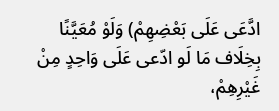ادَّعَى عَلَى بَعْضِهِمْ) وَلَوْ مُعَيَّنًا بِخِلَاف مَا لَو ادّعى عَلَى وَاحِدٍ مِنْ غَيْرِهِمْ،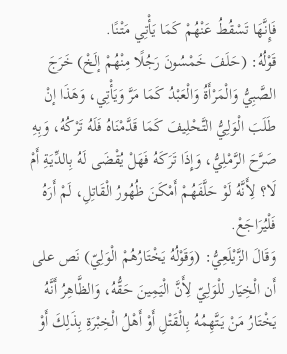فَإِنَّهَا تَسْقُطُ عَنْهُمْ كَمَا يَأْتِي مَتْنًا.
قَوْلُهُ: (حَلَفَ خَمْسُونَ رَجُلًا مِنْهُمْ إلَخْ) خَرَجَ الصَّبِيُّ وَالْمَرْأَةُ وَالْعَبْدُ كَمَا مَرَّ وَيَأْتِي، وَهَذَا إنْ طَلَبَ الْوَلِيُّ التَّحْلِيفَ كَمَا قَدَّمْنَاهُ فَلَهُ تَرْكُهُ، وَبِهِ صَرَّحَ الرَّمْلِيُّ، وَإِذَا تَرَكَهُ فَهَلْ يُقْضَى لَهُ بِالدِّيَةِ أَمْ لَا؟ لِأَنَّهُ لَوْ حَلَّفَهُمْ أَمْكَنَ ظُهُورُ الْقَاتِلِ، لَمْ أَرَهُ فَلْيُرَاجَعْ.
وَقَالَ الزَّيْلَعِيُّ: (وَقَوْلُهُ يَخْتَارُهُمْ الْوَلِيّ) نَص على أَن الْخِيَار للْوَلِيّ لِأَنَّ الْيَمِينَ حَقُّهُ، وَالظَّاهِرُ أَنَّهُ يَخْتَارُ مَنْ يَتَّهِمُهُ بِالْقَتْلِ أَوْ أَهْلُ الْخِبْرَةِ بِذَلِكَ أَوْ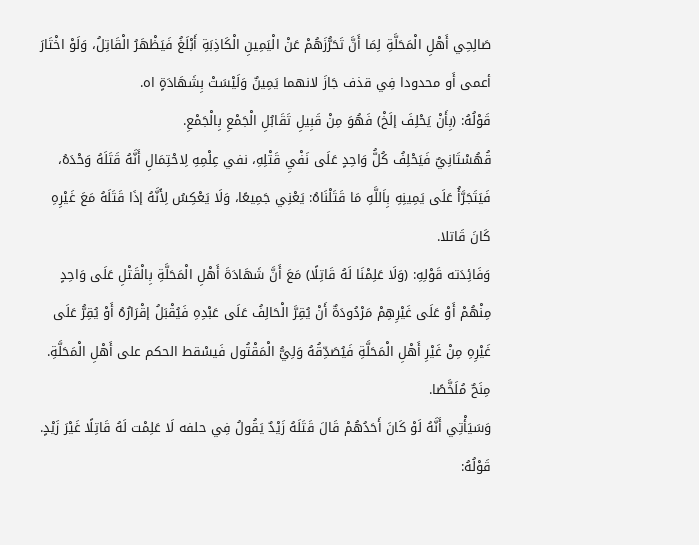صَالِحِي أَهْلِ الْمَحَلَّةِ لِمَا أَنَّ تَحَرُّزَهُمْ عَنْ الْيَمِينِ الْكَاذِبَةِ أَبْلَغُ فَيَظْهَرُ الْقَاتِلُ، وَلَوْ اخْتَارَ أعمى أَو محدودا فِي قذف جَازَ لانهما يَمِينٌ وَلَيْسَتْ بِشَهَادَةٍ اه.
قَوْلُهُ: (بِأَنْ يَحْلِفَ إلَخْ) فَهُوَ مِنْ قَبِيلِ تَقَابُلِ الْجَمْعِ بِالْجَمْعِ.
قُهُسْتَانِيٌ فَيَحْلِفُ كُلُّ وَاحِدٍ عَلَى نَفْيِ قَتْلِهِ، نفي عِلْمِهِ لِاحْتِمَالِ أَنَّهُ قَتَلَهُ وَحْدَهُ، فَيَتَجَرَّأُ عَلَى يَمِينِهِ بِاَللَّهِ مَا قَتَلْنَاهُ: يَعْنِي جَمِيعًا، وَلَا يَعْكِسُ لِأَنَّهُ إذَا قَتَلَهُ مَعَ غَيْرِهِ كَانَ قَاتلا.
وَفَائِدَته قَوْلِهِ: (وَلَا عَلِمْنَا لَهُ قَاتِلًا) مَعَ أَنَّ شَهَادَةَ أَهْلِ الْمَحَلَّةِ بِالْقَتْلِ عَلَى وَاحِدٍ مِنْهُمْ أَوْ عَلَى غَيْرِهِمْ مَرْدُودَةٌ أَنْ يُقِرَّ الْحَالِفُ عَلَى عَبْدِهِ فَيُقْبَلُ إقْرَارُهُ أَوْ يُقِرُّ عَلَى غَيْرِهِ مِنْ غَيْرِ أَهْلِ الْمَحَلَّةِ فَيُصَدِّقُهُ وَلِيُّ الْمَقْتُول فَيسْقط الحكم على أَهْلِ الْمَحَلَّةِ.
مِنَحٌ مُلَخَّصًا.
وَسَيَأْتِي أَنَّهُ لَوْ كَانَ أَحَدُهُمْ قَالَ قَتَلَهُ زَيْدٌ يَقُولُ فِي حلفه لَا عَلِمْت لَهُ قَاتِلًا غَيْرَ زَيْدٍ.
قَوْلُهُ: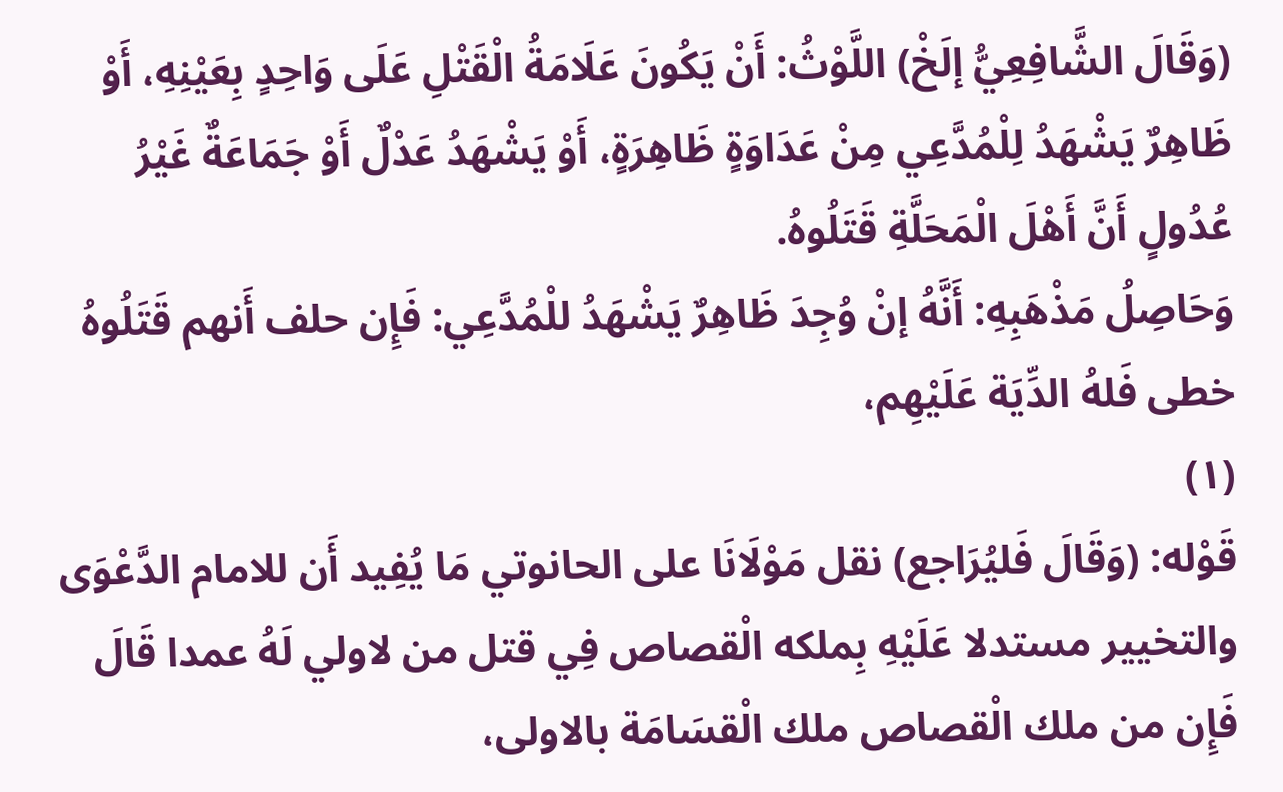(وَقَالَ الشَّافِعِيُّ إلَخْ) اللَّوْثُ: أَنْ يَكُونَ عَلَامَةُ الْقَتْلِ عَلَى وَاحِدٍ بِعَيْنِهِ، أَوْ ظَاهِرٌ يَشْهَدُ لِلْمُدَّعِي مِنْ عَدَاوَةٍ ظَاهِرَةٍ، أَوْ يَشْهَدُ عَدْلٌ أَوْ جَمَاعَةٌ غَيْرُ عُدُولٍ أَنَّ أَهْلَ الْمَحَلَّةِ قَتَلُوهُ.
وَحَاصِلُ مَذْهَبِهِ: أَنَّهُ إنْ وُجِدَ ظَاهِرٌ يَشْهَدُ للْمُدَّعِي: فَإِن حلف أَنهم قَتَلُوهُ خطى فَلهُ الدِّيَة عَلَيْهِم،
(١)
قَوْله: (وَقَالَ فَليُرَاجع) نقل مَوْلَانَا على الحانوتي مَا يُفِيد أَن للامام الدَّعْوَى والتخيير مستدلا عَلَيْهِ بِملكه الْقصاص فِي قتل من لاولي لَهُ عمدا قَالَ فَإِن من ملك الْقصاص ملك الْقسَامَة بالاولى،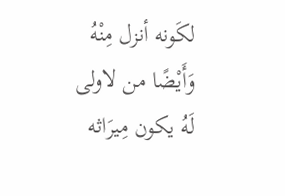لكَونه أنزل مِنْهُ وَأَيْضًا من لاولى لَهُ يكون مِيرَاثه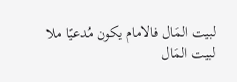لبيت المَال فالامام يكون مُدعيًا ملا لبيت المَال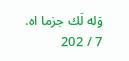وَله لَك جزما اه.
7 / 202